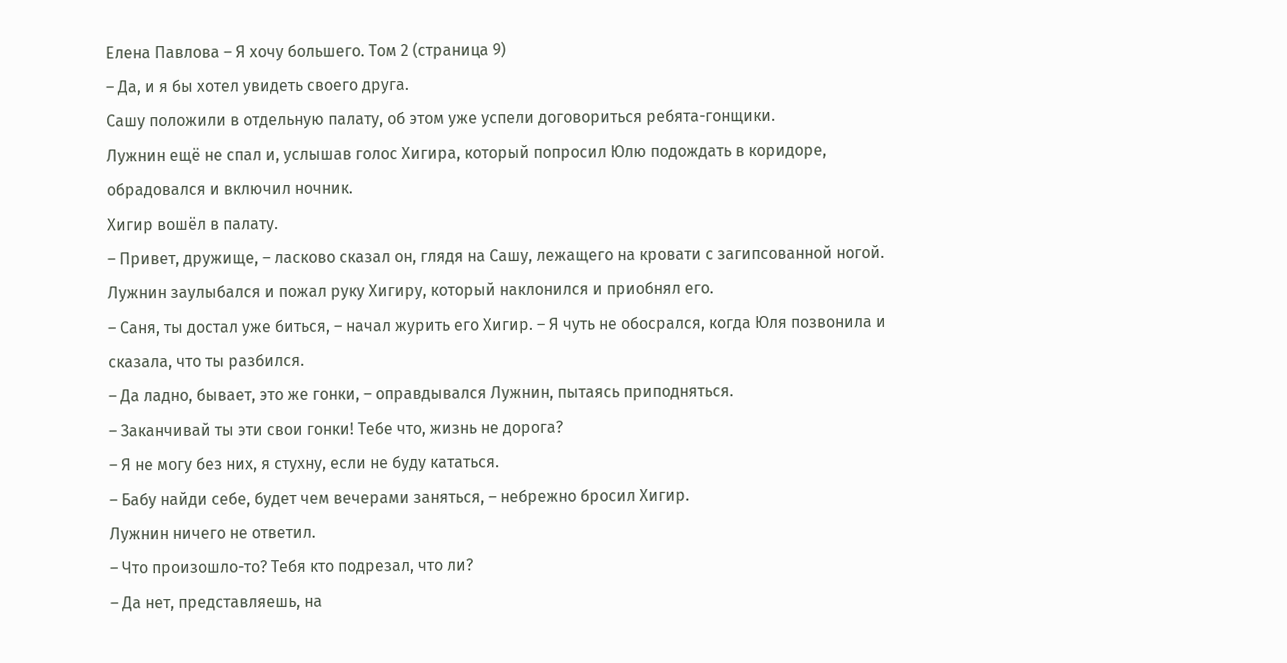Елена Павлова – Я хочу большего. Том 2 (страница 9)
– Да, и я бы хотел увидеть своего друга.
Сашу положили в отдельную палату, об этом уже успели договориться ребята-гонщики.
Лужнин ещё не спал и, услышав голос Хигира, который попросил Юлю подождать в коридоре, обрадовался и включил ночник.
Хигир вошёл в палату.
– Привет, дружище, – ласково сказал он, глядя на Сашу, лежащего на кровати с загипсованной ногой.
Лужнин заулыбался и пожал руку Хигиру, который наклонился и приобнял его.
– Саня, ты достал уже биться, – начал журить его Хигир. – Я чуть не обосрался, когда Юля позвонила и сказала, что ты разбился.
– Да ладно, бывает, это же гонки, – оправдывался Лужнин, пытаясь приподняться.
– Заканчивай ты эти свои гонки! Тебе что, жизнь не дорога?
– Я не могу без них, я стухну, если не буду кататься.
– Бабу найди себе, будет чем вечерами заняться, – небрежно бросил Хигир.
Лужнин ничего не ответил.
– Что произошло-то? Тебя кто подрезал, что ли?
– Да нет, представляешь, на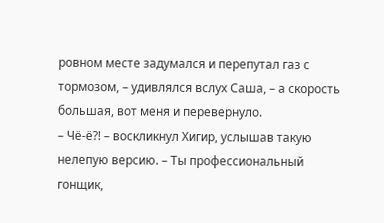ровном месте задумался и перепутал газ с тормозом, – удивлялся вслух Саша, – а скорость большая, вот меня и перевернуло.
– Чё-ё?! – воскликнул Хигир, услышав такую нелепую версию. – Ты профессиональный гонщик,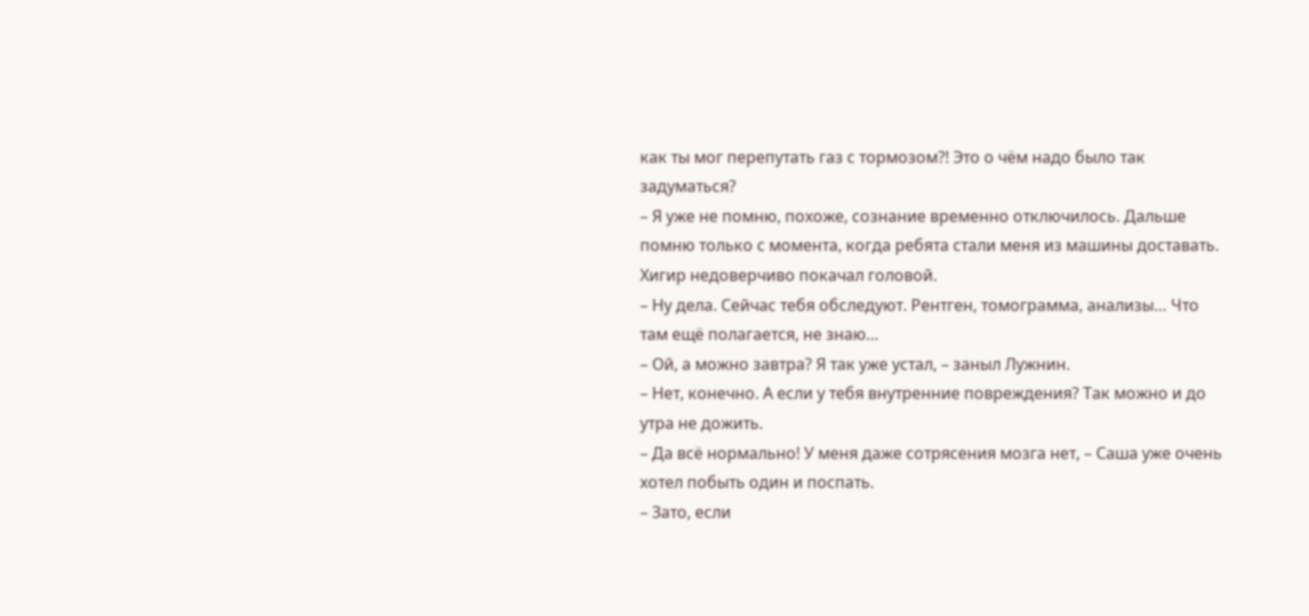как ты мог перепутать газ с тормозом?! Это о чём надо было так задуматься?
– Я уже не помню, похоже, сознание временно отключилось. Дальше помню только с момента, когда ребята стали меня из машины доставать.
Хигир недоверчиво покачал головой.
– Ну дела. Сейчас тебя обследуют. Рентген, томограмма, анализы… Что там ещё полагается, не знаю…
– Ой, а можно завтра? Я так уже устал, – заныл Лужнин.
– Нет, конечно. А если у тебя внутренние повреждения? Так можно и до утра не дожить.
– Да всё нормально! У меня даже сотрясения мозга нет, – Саша уже очень хотел побыть один и поспать.
– Зато, если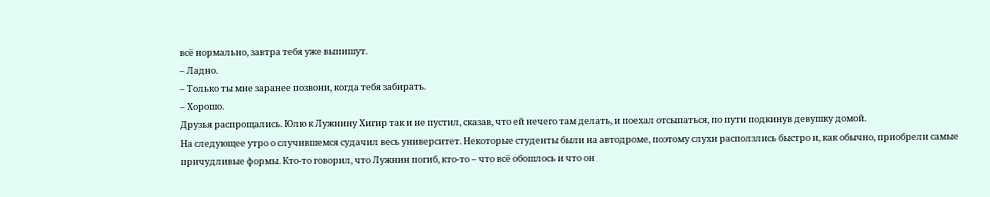всё нормально, завтра тебя уже выпишут.
– Ладно.
– Только ты мне заранее позвони, когда тебя забирать.
– Хорошо.
Друзья распрощались. Юлю к Лужнину Хигир так и не пустил, сказав, что ей нечего там делать, и поехал отсыпаться, по пути подкинув девушку домой.
На следующее утро о случившемся судачил весь университет. Некоторые студенты были на автодроме, поэтому слухи расползлись быстро и, как обычно, приобрели самые причудливые формы. Кто-то говорил, что Лужнин погиб, кто-то – что всё обошлось и что он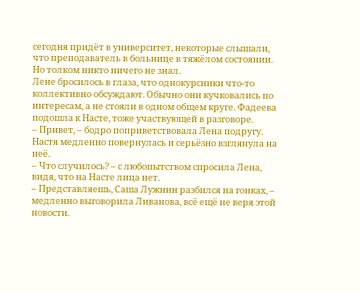сегодня придёт в университет, некоторые слышали, что преподаватель в больнице в тяжёлом состоянии. Но толком никто ничего не знал.
Лене бросилось в глаза, что однокурсники что-то коллективно обсуждают. Обычно они кучковались по интересам, а не стояли в одном общем круге. Фадеева подошла к Насте, тоже участвующей в разговоре.
– Привет, – бодро поприветствовала Лена подругу.
Настя медленно повернулась и серьёзно взглянула на неё.
– Что случилось? – с любопытством спросила Лена, видя, что на Насте лица нет.
– Представляешь, Саша Лужнин разбился на гонках, – медленно выговорила Ливанова, всё ещё не веря этой новости.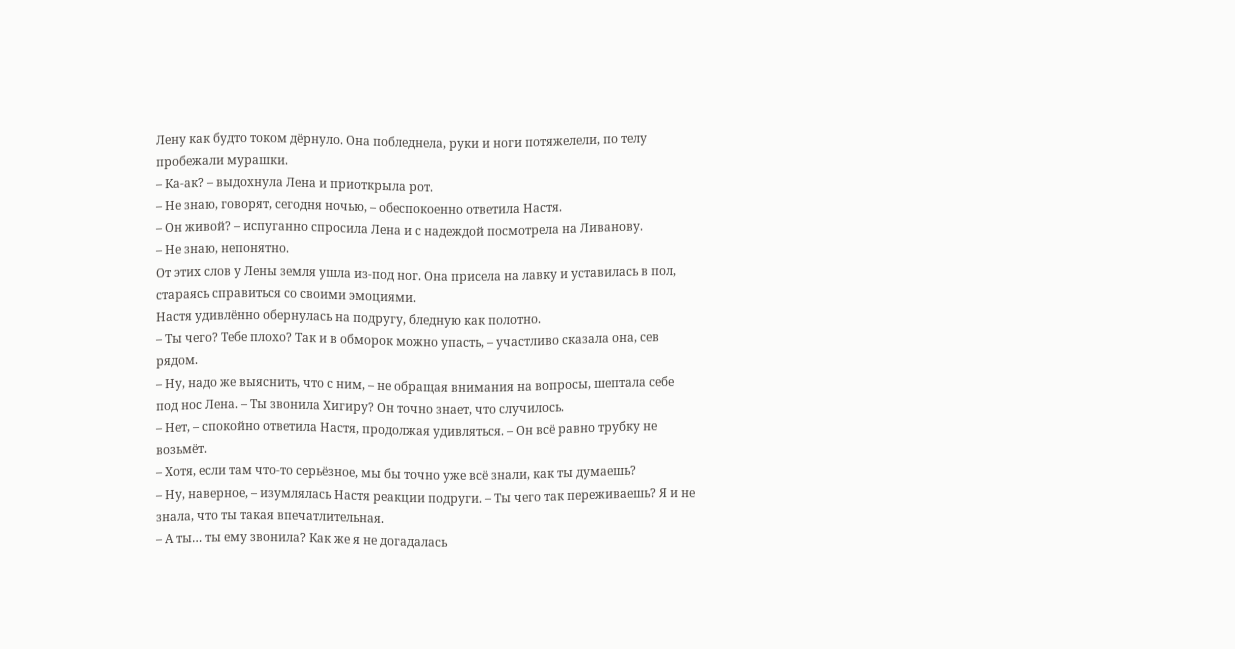Лену как будто током дёрнуло. Она побледнела, руки и ноги потяжелели, по телу пробежали мурашки.
– Ка-ак? – выдохнула Лена и приоткрыла рот.
– Не знаю, говорят, сегодня ночью, – обеспокоенно ответила Настя.
– Он живой? – испуганно спросила Лена и с надеждой посмотрела на Ливанову.
– Не знаю, непонятно.
От этих слов у Лены земля ушла из-под ног. Она присела на лавку и уставилась в пол, стараясь справиться со своими эмоциями.
Настя удивлённо обернулась на подругу, бледную как полотно.
– Ты чего? Тебе плохо? Так и в обморок можно упасть, – участливо сказала она, сев рядом.
– Ну, надо же выяснить, что с ним, – не обращая внимания на вопросы, шептала себе под нос Лена. – Ты звонила Хигиру? Он точно знает, что случилось.
– Нет, – спокойно ответила Настя, продолжая удивляться. – Он всё равно трубку не возьмёт.
– Хотя, если там что-то серьёзное, мы бы точно уже всё знали, как ты думаешь?
– Ну, наверное, – изумлялась Настя реакции подруги. – Ты чего так переживаешь? Я и не знала, что ты такая впечатлительная.
– А ты… ты ему звонила? Как же я не догадалась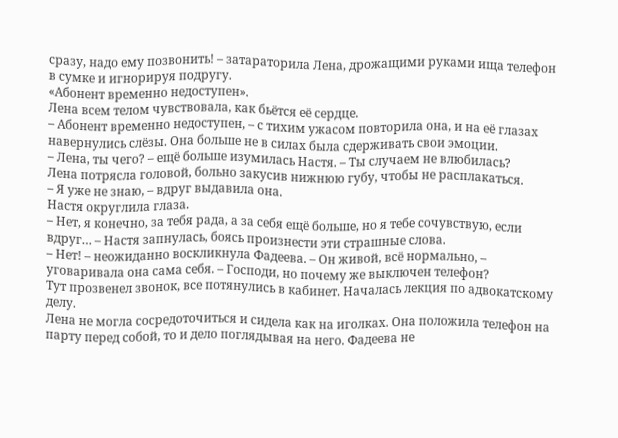сразу, надо ему позвонить! – затараторила Лена, дрожащими руками ища телефон в сумке и игнорируя подругу.
«Абонент временно недоступен».
Лена всем телом чувствовала, как бьётся её сердце.
– Абонент временно недоступен, – с тихим ужасом повторила она, и на её глазах навернулись слёзы. Она больше не в силах была сдерживать свои эмоции.
– Лена, ты чего? – ещё больше изумилась Настя. – Ты случаем не влюбилась?
Лена потрясла головой, больно закусив нижнюю губу, чтобы не расплакаться.
– Я уже не знаю, – вдруг выдавила она.
Настя округлила глаза.
– Нет, я конечно, за тебя рада, а за себя ещё больше, но я тебе сочувствую, если вдруг… – Настя запнулась, боясь произнести эти страшные слова.
– Нет! – неожиданно воскликнула Фадеева. – Он живой, всё нормально, – уговаривала она сама себя. – Господи, но почему же выключен телефон?
Тут прозвенел звонок, все потянулись в кабинет. Началась лекция по адвокатскому делу.
Лена не могла сосредоточиться и сидела как на иголках. Она положила телефон на парту перед собой, то и дело поглядывая на него. Фадеева не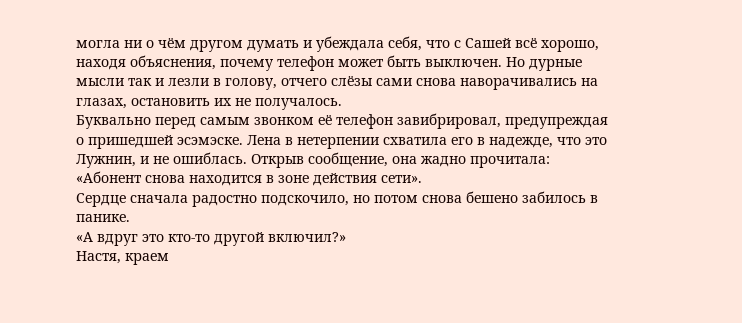могла ни о чём другом думать и убеждала себя, что с Сашей всё хорошо, находя объяснения, почему телефон может быть выключен. Но дурные мысли так и лезли в голову, отчего слёзы сами снова наворачивались на глазах, остановить их не получалось.
Буквально перед самым звонком её телефон завибрировал, предупреждая о пришедшей эсэмэске. Лена в нетерпении схватила его в надежде, что это Лужнин, и не ошиблась. Открыв сообщение, она жадно прочитала: «Абонент снова находится в зоне действия сети».
Сердце сначала радостно подскочило, но потом снова бешено забилось в панике.
«А вдруг это кто-то другой включил?»
Настя, краем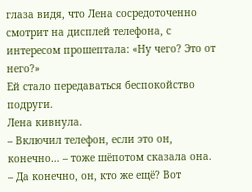глаза видя, что Лена сосредоточенно смотрит на дисплей телефона, с интересом прошептала: «Ну чего? Это от него?»
Ей стало передаваться беспокойство подруги.
Лена кивнула.
– Включил телефон, если это он, конечно… – тоже шёпотом сказала она.
– Да конечно, он, кто же ещё? Вот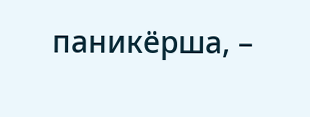паникёрша, –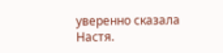уверенно сказала Настя.